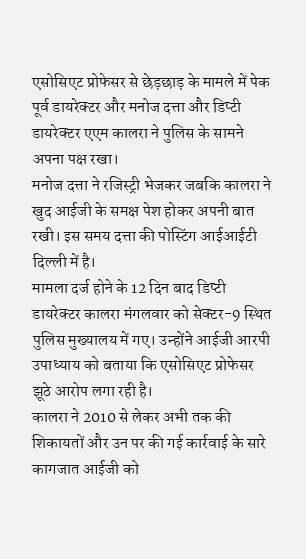एसोसिएट प्रोफेसर से छेड़छाड़ के मामले में पेक पूर्व डायरेक्टर और मनोज दत्ता और डिप्टी डायरेक्टर एएम कालरा ने पुलिस के सामने अपना पक्ष रखा।
मनोज दत्ता ने रजिस्ट्री भेजकर जबकि कालरा ने खुद आईजी के समक्ष पेश होकर अपनी बात रखी। इस समय दत्ता की पोस्टिंग आईआईटी दिल्ली में है।
मामला दर्ज होने के 12 दिन बाद डिप्टी डायरेक्टर कालरा मंगलवार को सेक्टर-9 स्थित पुलिस मुख्यालय में गए। उन्होंने आईजी आरपी उपाध्याय को बताया कि एसोसिएट प्रोफेसर झूठे आरोप लगा रही है।
कालरा ने 2010 से लेकर अभी तक की शिकायतों और उन पर की गई कार्रवाई के सारे कागजात आईजी को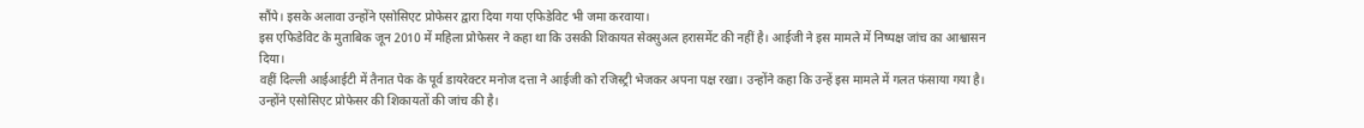सौंपे। इसके अलावा उन्होंने एसोसिएट प्रोफेसर द्वारा दिया गया एफिडेविट भी जमा करवाया।
इस एफिडेविट के मुताबिक जून 2010 में महिला प्रोफेसर ने कहा था कि उसकी शिकायत सेक्सुअल हरासमेंट की नहीं है। आईजी ने इस मामले में निष्पक्ष जांच का आश्वासन दिया।
वहीं दिल्ली आईआईटी में तैनात पेक के पूर्व डायरेक्टर मनोज दत्ता ने आईजी को रजिस्ट्री भेजकर अपना पक्ष रखा। उन्होंने कहा कि उन्हें इस मामले में गलत फंसाया गया है। उन्होंने एसोसिएट प्रोफेसर की शिकायतों की जांच की है।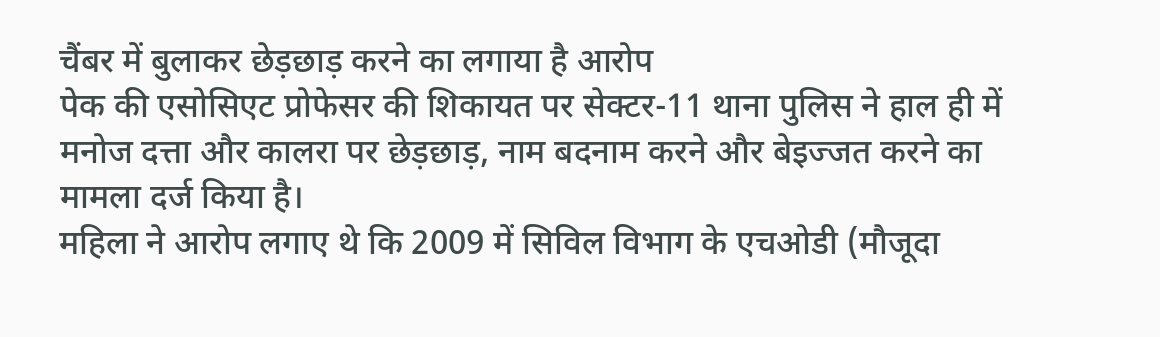चैंबर में बुलाकर छेड़छाड़ करने का लगाया है आरोप
पेक की एसोसिएट प्रोफेसर की शिकायत पर सेक्टर-11 थाना पुलिस ने हाल ही में मनोज दत्ता और कालरा पर छेड़छाड़, नाम बदनाम करने और बेइज्जत करने का मामला दर्ज किया है।
महिला ने आरोप लगाए थे कि 2009 में सिविल विभाग के एचओडी (मौजूदा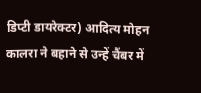डिप्टी डायरेक्टर) आदित्य मोहन कालरा ने बहाने से उन्हें चैंबर में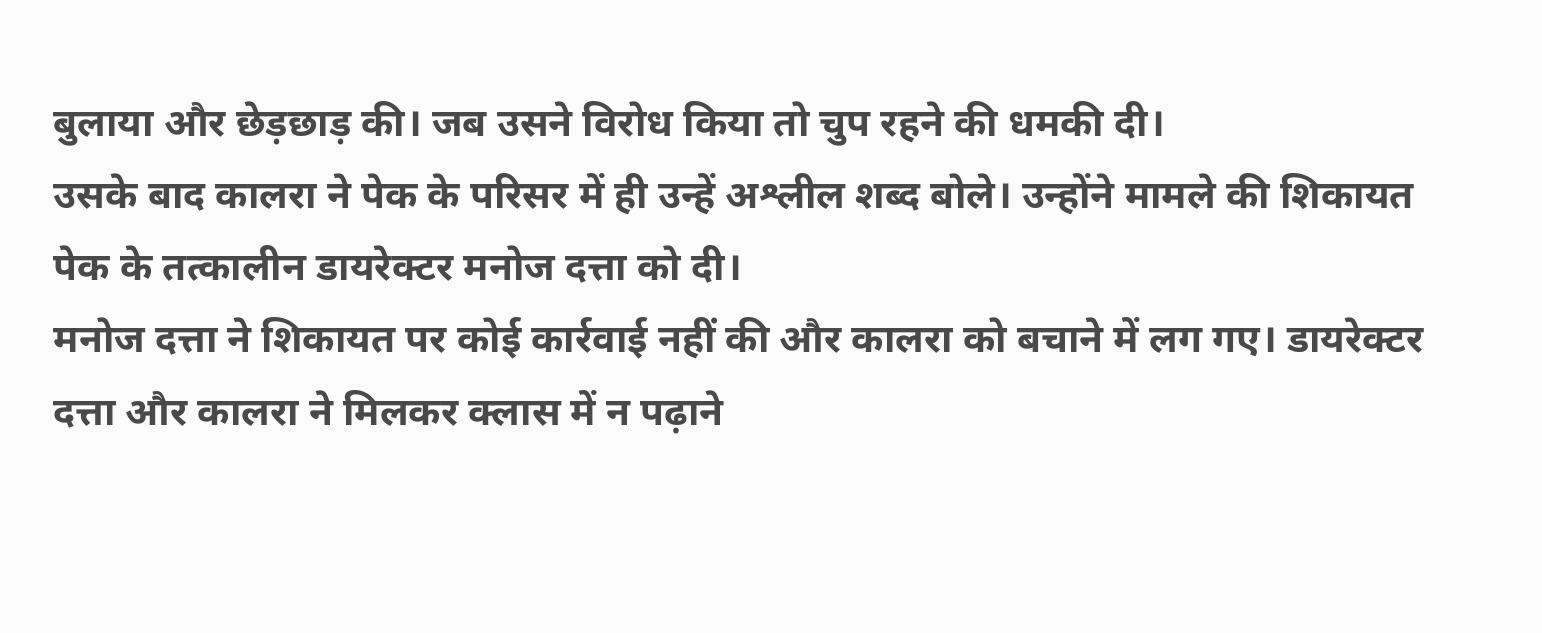बुलाया और छेड़छाड़ की। जब उसने विरोध किया तो चुप रहने की धमकी दी।
उसके बाद कालरा ने पेक के परिसर में ही उन्हें अश्लील शब्द बोले। उन्होंने मामले की शिकायत पेक के तत्कालीन डायरेक्टर मनोज दत्ता को दी।
मनोज दत्ता ने शिकायत पर कोई कार्रवाई नहीं की और कालरा को बचाने में लग गए। डायरेक्टर दत्ता और कालरा ने मिलकर क्लास में न पढ़ाने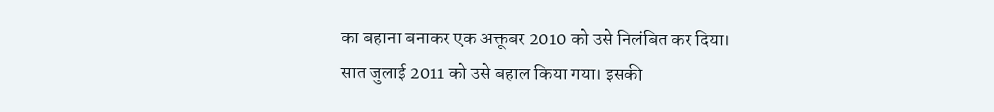का बहाना बनाकर एक अक्तूबर 2010 को उसे निलंबित कर दिया।
सात जुलाई 2011 को उसे बहाल किया गया। इसकी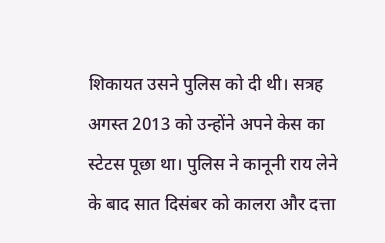शिकायत उसने पुलिस को दी थी। सत्रह अगस्त 2013 को उन्होंने अपने केस का स्टेटस पूछा था। पुलिस ने कानूनी राय लेने के बाद सात दिसंबर को कालरा और दत्ता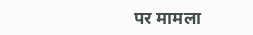पर मामला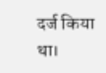दर्ज किया था।